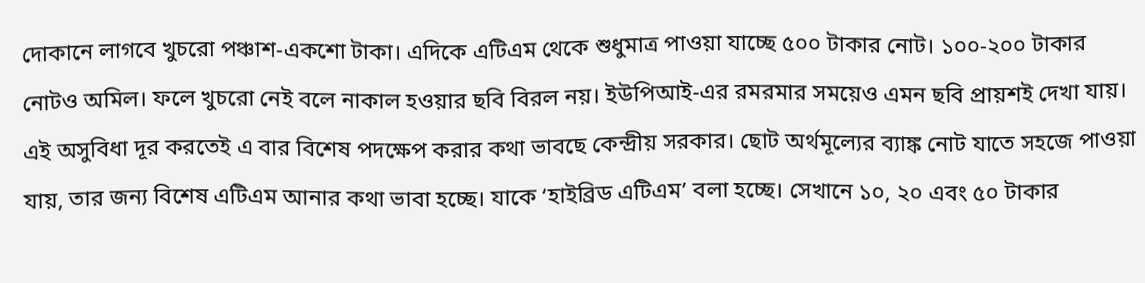দোকানে লাগবে খুচরো পঞ্চাশ-একশো টাকা। এদিকে এটিএম থেকে শুধুমাত্র পাওয়া যাচ্ছে ৫০০ টাকার নোট। ১০০-২০০ টাকার নোটও অমিল। ফলে খুচরো নেই বলে নাকাল হওয়ার ছবি বিরল নয়। ইউপিআই-এর রমরমার সময়েও এমন ছবি প্রায়শই দেখা যায়।
এই অসুবিধা দূর করতেই এ বার বিশেষ পদক্ষেপ করার কথা ভাবছে কেন্দ্রীয় সরকার। ছোট অর্থমূল্যের ব্যাঙ্ক নোট যাতে সহজে পাওয়া যায়, তার জন্য বিশেষ এটিএম আনার কথা ভাবা হচ্ছে। যাকে ‘হাইব্রিড এটিএম’ বলা হচ্ছে। সেখানে ১০, ২০ এবং ৫০ টাকার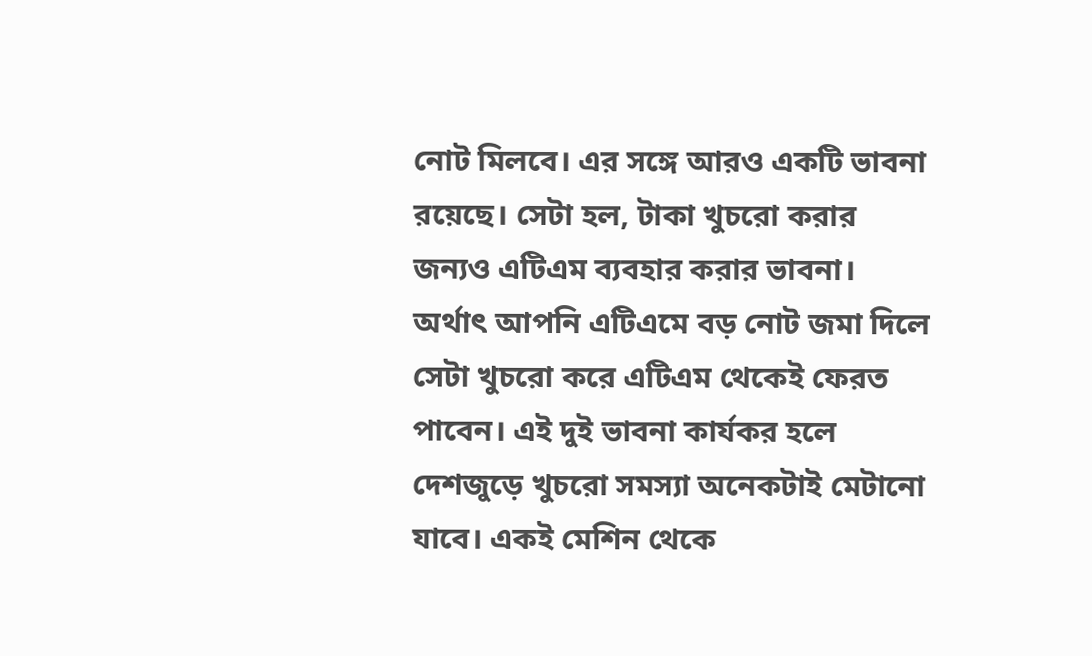নোট মিলবে। এর সঙ্গে আরও একটি ভাবনা রয়েছে। সেটা হল, টাকা খুচরো করার জন্যও এটিএম ব্যবহার করার ভাবনা। অর্থাৎ আপনি এটিএমে বড় নোট জমা দিলে সেটা খুচরো করে এটিএম থেকেই ফেরত পাবেন। এই দুই ভাবনা কার্যকর হলে দেশজুড়ে খুচরো সমস্যা অনেকটাই মেটানো যাবে। একই মেশিন থেকে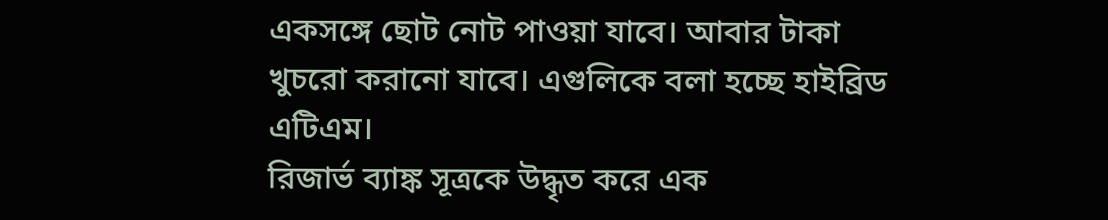একসঙ্গে ছোট নোট পাওয়া যাবে। আবার টাকা খুচরো করানো যাবে। এগুলিকে বলা হচ্ছে হাইব্রিড এটিএম।
রিজার্ভ ব্যাঙ্ক সূত্রকে উদ্ধৃত করে এক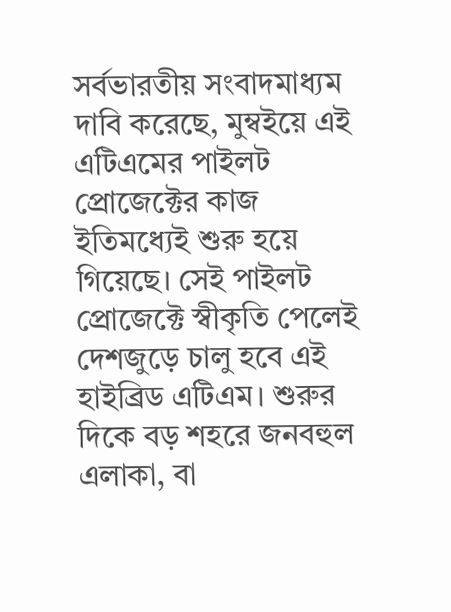সর্বভারতীয় সংবাদমাধ্যম দাবি করেছে, মুম্বইয়ে এই এটিএমের পাইলট প্রোজেক্টের কাজ ইতিমধ্যেই শুরু হয়ে গিয়েছে। সেই পাইলট প্রোজেক্টে স্বীকৃতি পেলেই দেশজুড়ে চালু হবে এই হাইব্রিড এটিএম। শুরুর দিকে বড় শহরে জনবহুল এলাকা, বা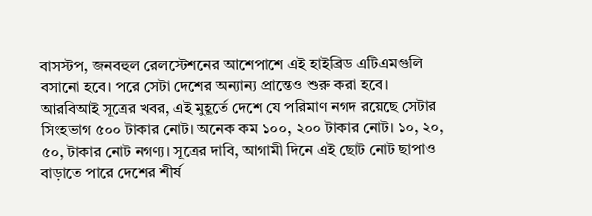বাসস্টপ, জনবহুল রেলস্টেশনের আশেপাশে এই হাইব্রিড এটিএমগুলি বসানো হবে। পরে সেটা দেশের অন্যান্য প্রান্তেও শুরু করা হবে।
আরবিআই সূত্রের খবর, এই মুহূর্তে দেশে যে পরিমাণ নগদ রয়েছে সেটার সিংহভাগ ৫০০ টাকার নোট। অনেক কম ১০০, ২০০ টাকার নোট। ১০, ২০, ৫০, টাকার নোট নগণ্য। সূত্রের দাবি, আগামী দিনে এই ছোট নোট ছাপাও বাড়াতে পারে দেশের শীর্ষ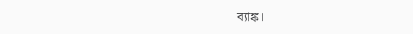ব্যাঙ্ক।